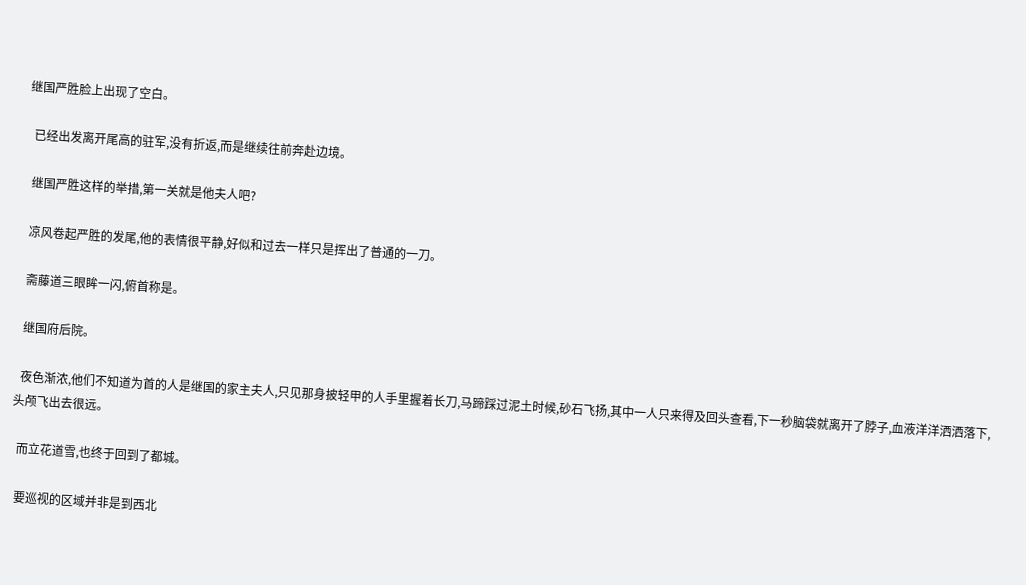继国严胜脸上出现了空白。

  已经出发离开尾高的驻军,没有折返,而是继续往前奔赴边境。

  继国严胜这样的举措,第一关就是他夫人吧?

  凉风卷起严胜的发尾,他的表情很平静,好似和过去一样只是挥出了普通的一刀。

  斋藤道三眼眸一闪,俯首称是。

  继国府后院。

  夜色渐浓,他们不知道为首的人是继国的家主夫人,只见那身披轻甲的人手里握着长刀,马蹄踩过泥土时候,砂石飞扬,其中一人只来得及回头查看,下一秒脑袋就离开了脖子,血液洋洋洒洒落下,头颅飞出去很远。

  而立花道雪,也终于回到了都城。

  要巡视的区域并非是到西北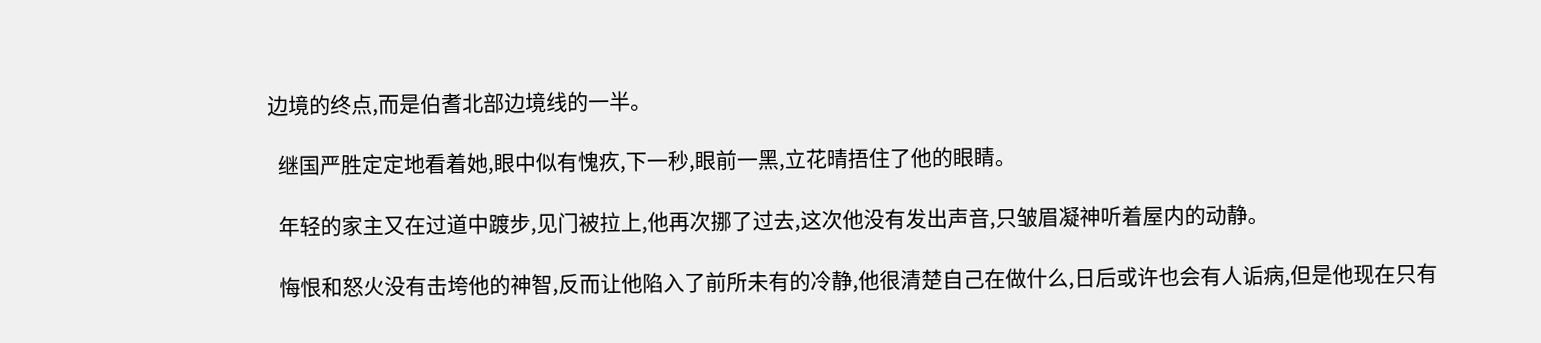边境的终点,而是伯耆北部边境线的一半。

  继国严胜定定地看着她,眼中似有愧疚,下一秒,眼前一黑,立花晴捂住了他的眼睛。

  年轻的家主又在过道中踱步,见门被拉上,他再次挪了过去,这次他没有发出声音,只皱眉凝神听着屋内的动静。

  悔恨和怒火没有击垮他的神智,反而让他陷入了前所未有的冷静,他很清楚自己在做什么,日后或许也会有人诟病,但是他现在只有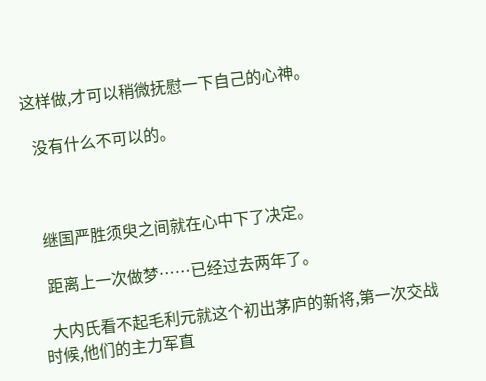这样做,才可以稍微抚慰一下自己的心神。

  没有什么不可以的。



  继国严胜须臾之间就在心中下了决定。

  距离上一次做梦……已经过去两年了。

  大内氏看不起毛利元就这个初出茅庐的新将,第一次交战时候,他们的主力军直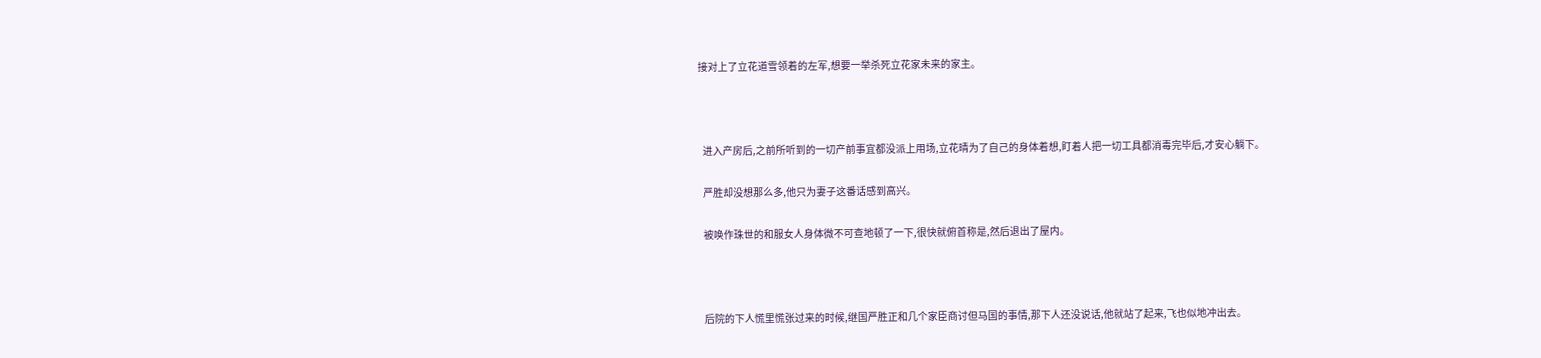接对上了立花道雪领着的左军,想要一举杀死立花家未来的家主。



  进入产房后,之前所听到的一切产前事宜都没派上用场,立花晴为了自己的身体着想,盯着人把一切工具都消毒完毕后,才安心躺下。

  严胜却没想那么多,他只为妻子这番话感到高兴。

  被唤作珠世的和服女人身体微不可查地顿了一下,很快就俯首称是,然后退出了屋内。



  后院的下人慌里慌张过来的时候,继国严胜正和几个家臣商讨但马国的事情,那下人还没说话,他就站了起来,飞也似地冲出去。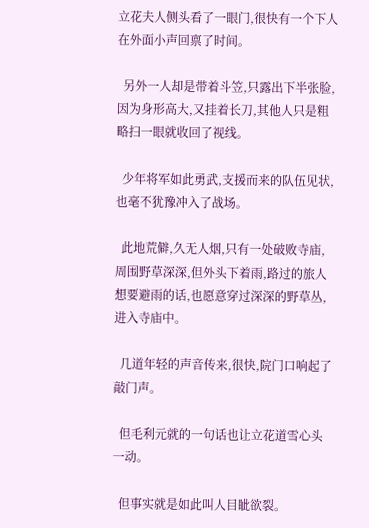立花夫人侧头看了一眼门,很快有一个下人在外面小声回禀了时间。

  另外一人却是带着斗笠,只露出下半张脸,因为身形高大,又挂着长刀,其他人只是粗略扫一眼就收回了视线。

  少年将军如此勇武,支援而来的队伍见状,也毫不犹豫冲入了战场。

  此地荒僻,久无人烟,只有一处破败寺庙,周围野草深深,但外头下着雨,路过的旅人想要避雨的话,也愿意穿过深深的野草丛,进入寺庙中。

  几道年轻的声音传来,很快,院门口响起了敲门声。

  但毛利元就的一句话也让立花道雪心头一动。

  但事实就是如此叫人目眦欲裂。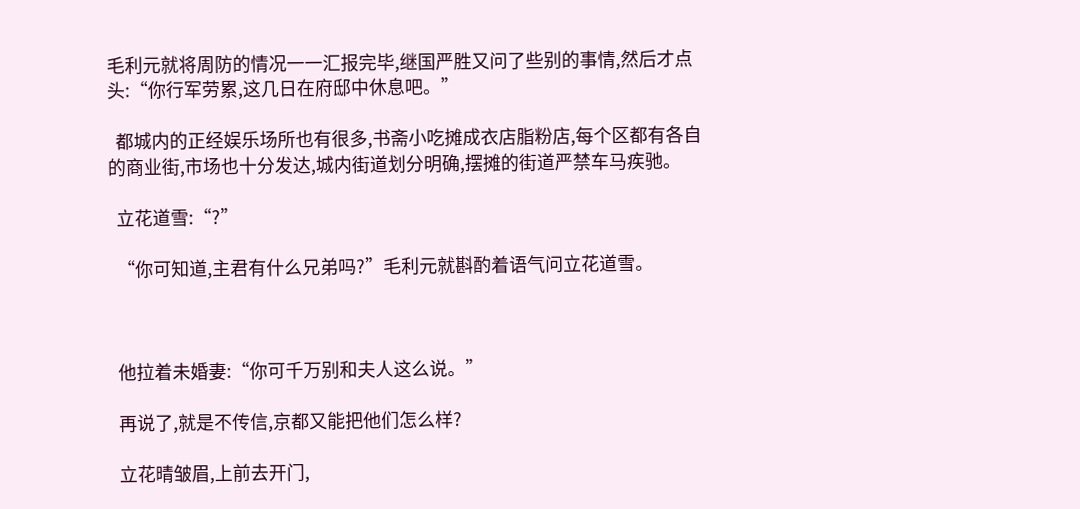毛利元就将周防的情况一一汇报完毕,继国严胜又问了些别的事情,然后才点头:“你行军劳累,这几日在府邸中休息吧。”

  都城内的正经娱乐场所也有很多,书斋小吃摊成衣店脂粉店,每个区都有各自的商业街,市场也十分发达,城内街道划分明确,摆摊的街道严禁车马疾驰。

  立花道雪:“?”

  “你可知道,主君有什么兄弟吗?”毛利元就斟酌着语气问立花道雪。



  他拉着未婚妻:“你可千万别和夫人这么说。”

  再说了,就是不传信,京都又能把他们怎么样?

  立花晴皱眉,上前去开门,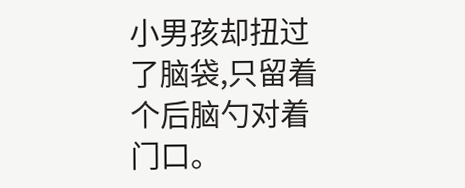小男孩却扭过了脑袋,只留着个后脑勺对着门口。